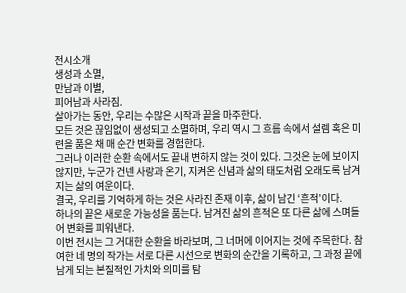전시소개
생성과 소멸,
만남과 이별,
피어남과 사라짐.
살아가는 동안, 우리는 수많은 시작과 끝을 마주한다.
모든 것은 끊임없이 생성되고 소멸하며, 우리 역시 그 흐름 속에서 설렘 혹은 미련을 품은 채 매 순간 변화를 경험한다.
그러나 이러한 순환 속에서도 끝내 변하지 않는 것이 있다. 그것은 눈에 보이지 않지만, 누군가 건넨 사랑과 온기, 지켜온 신념과 삶의 태도처럼 오래도록 남겨지는 삶의 여운이다.
결국, 우리를 기억하게 하는 것은 사라진 존재 이후, 삶이 남긴 ‘흔적’이다.
하나의 끝은 새로운 가능성을 품는다. 남겨진 삶의 흔적은 또 다른 삶에 스며들어 변화를 피워낸다.
이번 전시는 그 거대한 순환을 바라보며, 그 너머에 이어지는 것에 주목한다. 참여한 네 명의 작가는 서로 다른 시선으로 변화의 순간을 기록하고, 그 과정 끝에 남게 되는 본질적인 가치와 의미를 탐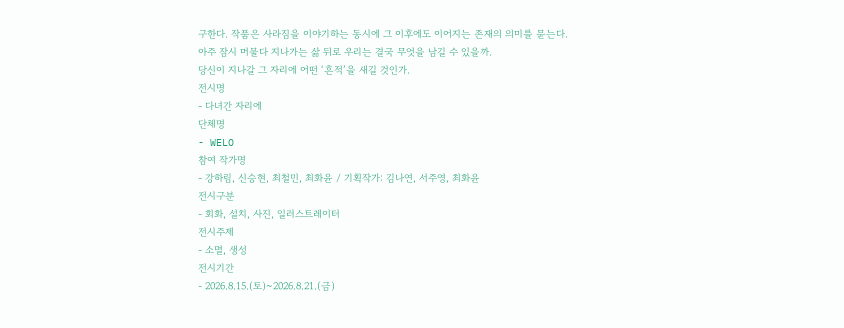구한다. 작품은 사라짐을 이야기하는 동시에 그 이후에도 이어지는 존재의 의미를 묻는다.
아주 잠시 머물다 지나가는 삶 뒤로 우리는 결국 무엇을 남길 수 있을까.
당신이 지나갈 그 자리에 어떤 ‘흔적’을 새길 것인가.
전시명
- 다녀간 자리에
단체명
- WELO
참여 작가명
- 강하림, 신승현, 최철민, 최화윤 / 기획작가: 김나연, 서주영, 최화윤
전시구분
- 회화, 설치, 사진, 일러스트레이터
전시주제
- 소멸, 생성
전시기간
- 2026.8.15.(토)~2026.8.21.(금)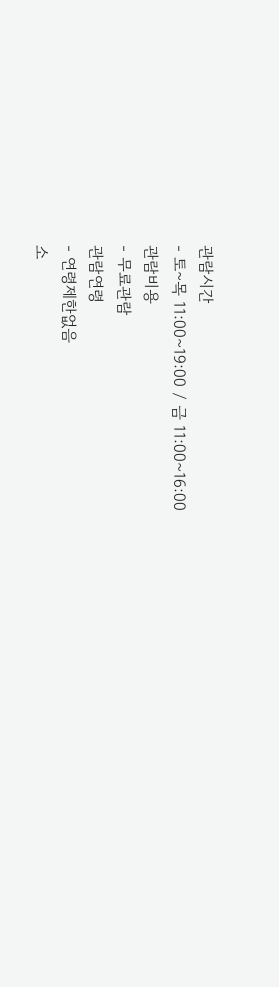관람시간
- 토~목 11:00~19:00 / 금 11:00~16:00
관람비용
- 무료관람
관람연령
- 연령제한없음
소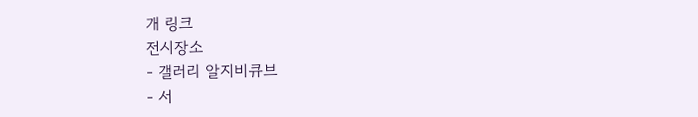개 링크
전시장소
- 갤러리 알지비큐브
- 서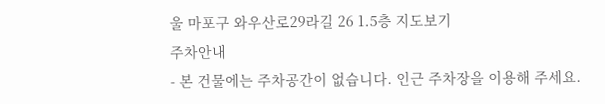울 마포구 와우산로29라길 26 1.5층 지도보기
주차안내
- 본 건물에는 주차공간이 없습니다. 인근 주차장을 이용해 주세요.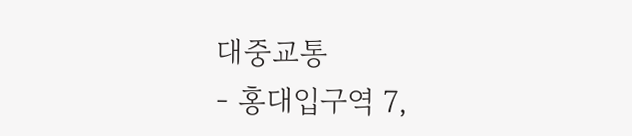대중교통
- 홍대입구역 7,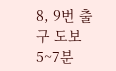8, 9번 출구 도보 5~7분